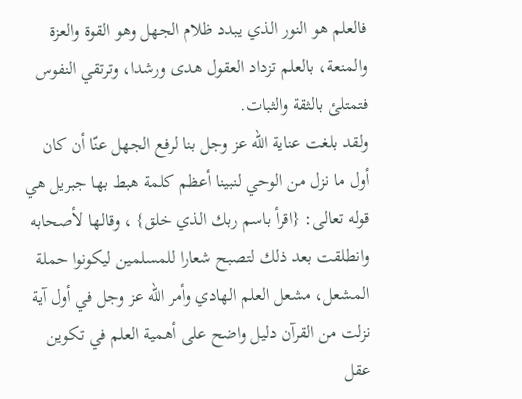فالعلم هو النور الذي يبدد ظلام الجهل وهو القوة والعزة والمنعة، بالعلم تزداد العقول هدى ورشدا، وترتقي النفوس فتمتلئ بالثقة والثبات.
ولقد بلغت عناية الله عز وجل بنا لرفع الجهل عنّا أن كان أول ما نزل من الوحي لنبينا أعظم كلمة هبط بها جبريل هي قوله تعالى: {اقرأ باسم ربك الذي خلق} ، وقالها لأصحابه وانطلقت بعد ذلك لتصبح شعارا للمسلمين ليكونوا حملة المشعل، مشعل العلم الهادي وأمر الله عز وجل في أول آية نزلت من القرآن دليل واضح على أهمية العلم في تكوين عقل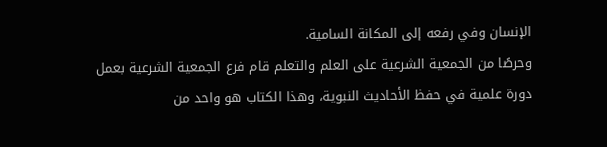الإنسان وفي رفعه إلى المكانة السامية.
وحرصًا من الجمعية الشرعية على العلم والتعلم قام فرع الجمعية الشرعية بعمل دورة علمية في حفظ الأحاديث النبوية، وهذا الكتاب هو واحد من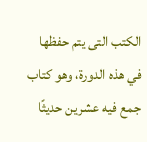الكتب التى يتم حفظها في هذه الدورة، وهو كتاب جمع فيه عشرين حديثًا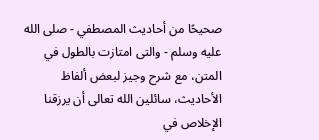صحيحًا من أحاديث المصطفي - صلى الله عليه وسلم - والتى امتازت بالطول في المتن، مع شرح وجيز لبعض ألفاظ الأحاديث، سائلين الله تعالى أن يرزقنا الإخلاص في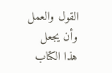القول والعمل وأن يجعل هذا الكتاب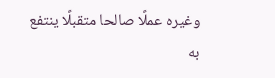وغيره عملًا صالحا متقبلًا ينتفع به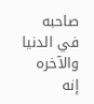صاحبه في الدنيا والآخره إنه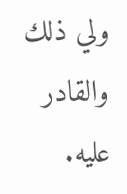ولي ذلك والقادر عليه.